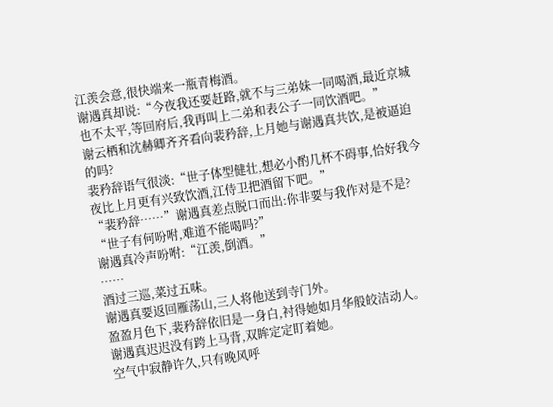江羡会意,很快端来一瓶青梅酒。
谢遇真却说:“今夜我还要赶路,就不与三弟妹一同喝酒,最近京城也不太平,等回府后,我再叫上二弟和表公子一同饮酒吧。”
谢云栖和沈赫卿齐齐看向裴矜辞,上月她与谢遇真共饮,是被逼迫的吗?
裴矜辞语气很淡:“世子体型健壮,想必小酌几杯不碍事,恰好我今夜比上月更有兴致饮酒,江侍卫把酒留下吧。”
“裴矜辞……”谢遇真差点脱口而出:你非要与我作对是不是?
“世子有何吩咐,难道不能喝吗?”
谢遇真冷声吩咐:“江羡,倒酒。”
……
酒过三巡,菜过五味。
谢遇真要返回雁荡山,三人将他送到寺门外。
盈盈月色下,裴矜辞依旧是一身白,衬得她如月华般皎洁动人。
谢遇真迟迟没有跨上马背,双眸定定盯着她。
空气中寂静许久,只有晚风呼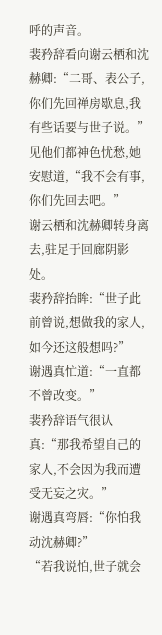呼的声音。
裴矜辞看向谢云栖和沈赫卿:“二哥、表公子,你们先回禅房歇息,我有些话要与世子说。”
见他们都神色忧愁,她安慰道,“我不会有事,你们先回去吧。”
谢云栖和沈赫卿转身离去,驻足于回廊阴影处。
裴矜辞抬眸:“世子此前曾说,想做我的家人,如今还这般想吗?”
谢遇真忙道:“一直都不曾改变。”
裴矜辞语气很认真:“那我希望自己的家人,不会因为我而遭受无妄之灾。”
谢遇真弯唇:“你怕我动沈赫卿?”
“若我说怕,世子就会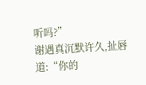听吗?”
谢遇真沉默许久,扯唇道:“你的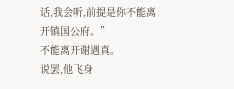话,我会听,前提是你不能离开镇国公府。”
不能离开谢遇真。
说罢,他飞身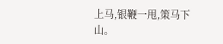上马,银鞭一甩,策马下山。